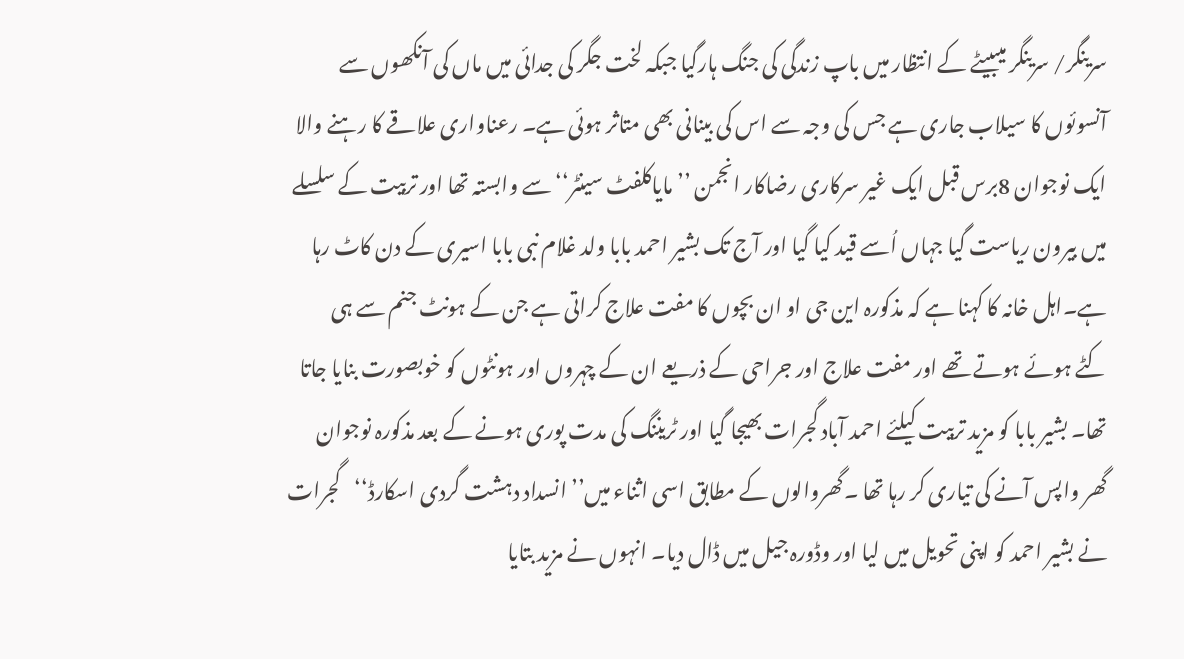سرینگر/ سرینگر میںبیٹے کے انتظار میں باپ زندگی کی جنگ ہارگیا جبکہ لخت جگر کی جدائی میں ماں کی آنکھوں سے آنسوئوں کا سیلاب جاری ہے جس کی وجہ سے اس کی بینانی بھی متاثر ہوئی ہے۔ رعناواری علاقے کا رہنے والا ایک نوجوان 8برس قبل ایک غیر سرکاری رضاکار انجمن ’’مایاکلفٹ سینٹر‘‘ سے وابستہ تھا اور تربیت کے سلسلے میں بیرون ریاست گیا جہاں اُسے قید کیا گیا اور آج تک بشیر احمد بابا ولد غلام نبی بابا اسیری کے دن کاٹ رہا ہے۔اہل خانہ کا کہنا ہے کہ مذکورہ این جی او ان بچوں کا مفت علاج کراتی ہے جن کے ہونٹ جنم سے ہی کٹے ہوئے ہوتے تھے اور مفت علاج اور جراحی کے ذریعے ان کے چہروں اور ہونٹوں کو خوبصورت بنایا جاتا تھا۔ بشیر بابا کو مزید تربیت کیلئے احمد آباد گجرات بھیجا گیا اور ٹریننگ کی مدت پوری ہونے کے بعد مذکورہ نوجوان گھر واپس آنے کی تیاری کر رہا تھا ۔گھروالوں کے مطابق اسی اثناء میں’’ انسداد دہشت گردی اسکارڈ‘‘گجرات نے بشیر احمد کو اپنی تحویل میں لیا اور وڈورہ جیل میں ڈال دیا۔ انہوں نے مزید بتایا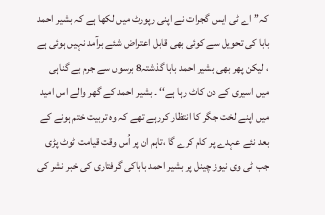کہ’’ اے ٹی ایس گجرات نے اپنی رپورٹ میں لکھا ہے کہ بشیر احمد بابا کی تحویل سے کوئی بھی قابل اعتراض شئے برآمد نہیں ہوئی ہے ، لیکن پھر بھی بشیر احمد بابا گذشتہ8 برسوں سے جرم بے گناہی میں اسیری کے دن کاٹ رہا ہے‘‘ ۔ بشیر احمد کے گھر والے اس امید میں اپنے لخت جگر کا انتظار کررہے تھے کہ وہ تربیت ختم ہونے کے بعد نئے عہدے پر کام کرے گا ،تاہم ان پر اُس وقت قیامت ٹوٹ پڑی جب ٹی وی نیوز چینل پر بشیر احمد باباکی گرفتاری کی خبر نشر کی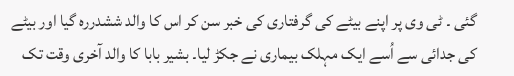گئی ۔ ٹی وی پر اپنے بیٹے کی گرفتاری کی خبر سن کر اس کا والد ششدررہ گیا اور بیٹے کی جدائی سے اُسے ایک مہلک بیماری نے جکڑ لیا۔ بشیر بابا کا والد آخری وقت تک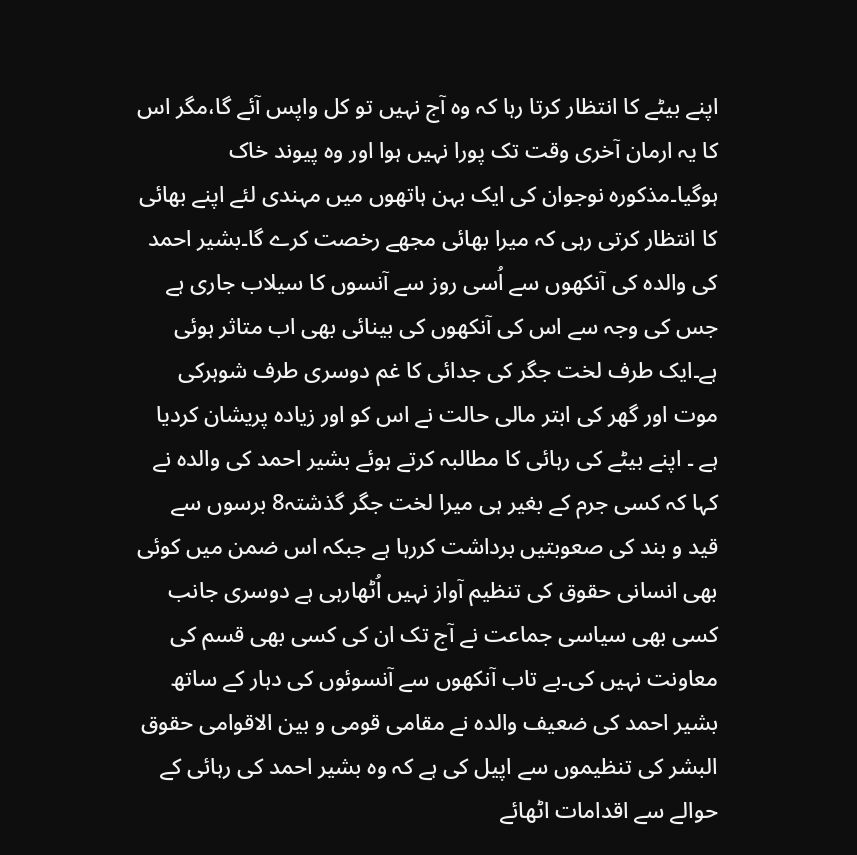اپنے بیٹے کا انتظار کرتا رہا کہ وہ آج نہیں تو کل واپس آئے گا،مگر اس کا یہ ارمان آخری وقت تک پورا نہیں ہوا اور وہ پیوند خاک ہوگیا۔مذکورہ نوجوان کی ایک بہن ہاتھوں میں مہندی لئے اپنے بھائی کا انتظار کرتی رہی کہ میرا بھائی مجھے رخصت کرے گا۔بشیر احمد کی والدہ کی آنکھوں سے اُسی روز سے آنسوں کا سیلاب جاری ہے جس کی وجہ سے اس کی آنکھوں کی بینائی بھی اب متاثر ہوئی ہے۔ایک طرف لخت جگر کی جدائی کا غم دوسری طرف شوہرکی موت اور گھر کی ابتر مالی حالت نے اس کو اور زیادہ پریشان کردیا ہے ۔ اپنے بیٹے کی رہائی کا مطالبہ کرتے ہوئے بشیر احمد کی والدہ نے کہا کہ کسی جرم کے بغیر ہی میرا لخت جگر گذشتہ8 برسوں سے قید و بند کی صعوبتیں برداشت کررہا ہے جبکہ اس ضمن میں کوئی بھی انسانی حقوق کی تنظیم آواز نہیں اُٹھارہی ہے دوسری جانب کسی بھی سیاسی جماعت نے آج تک ان کی کسی بھی قسم کی معاونت نہیں کی۔بے تاب آنکھوں سے آنسوئوں کی دہار کے ساتھ بشیر احمد کی ضعیف والدہ نے مقامی قومی و بین الاقوامی حقوق البشر کی تنظیموں سے اپیل کی ہے کہ وہ بشیر احمد کی رہائی کے حوالے سے اقدامات اٹھائے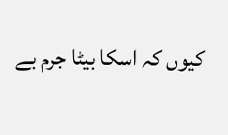کیوں کہ اسکا بیٹا جرم بے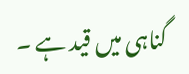گناہی میں قید ہے ۔